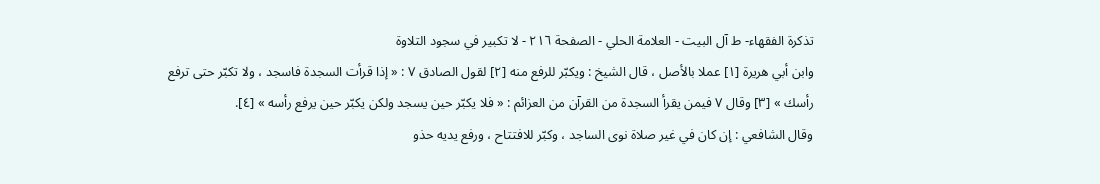تذكرة الفقهاء- ط آل البيت - العلامة الحلي - الصفحة ٢١٦ - لا تكبير في سجود التلاوة
وابن أبي هريرة [١] عملا بالأصل ، قال الشيخ : ويكبّر للرفع منه [٢] لقول الصادق ٧ : « إذا قرأت السجدة فاسجد ، ولا تكبّر حتى ترفع رأسك » [٣] وقال ٧ فيمن يقرأ السجدة من القرآن من العزائم : « فلا يكبّر حين يسجد ولكن يكبّر حين يرفع رأسه » [٤].
وقال الشافعي : إن كان في غير صلاة نوى الساجد ، وكبّر للافتتاح ، ورفع يديه حذو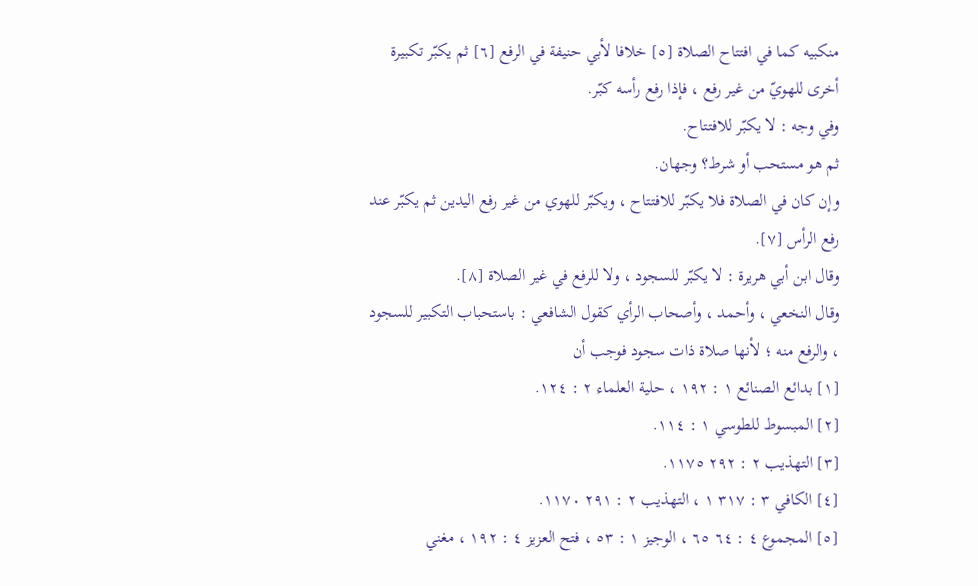منكبيه كما في افتتاح الصلاة [٥] خلافا لأبي حنيفة في الرفع [٦] ثم يكبّر تكبيرة أخرى للهويّ من غير رفع ، فإذا رفع رأسه كبّر.
وفي وجه : لا يكبّر للافتتاح.
ثم هو مستحب أو شرط؟ وجهان.
وإن كان في الصلاة فلا يكبّر للافتتاح ، ويكبّر للهوي من غير رفع اليدين ثم يكبّر عند رفع الرأس [٧].
وقال ابن أبي هريرة : لا يكبّر للسجود ، ولا للرفع في غير الصلاة [٨].
وقال النخعي ، وأحمد ، وأصحاب الرأي كقول الشافعي : باستحباب التكبير للسجود ، والرفع منه ؛ لأنها صلاة ذات سجود فوجب أن
[١] بدائع الصنائع ١ : ١٩٢ ، حلية العلماء ٢ : ١٢٤.
[٢] المبسوط للطوسي ١ : ١١٤.
[٣] التهذيب ٢ : ٢٩٢ ١١٧٥.
[٤] الكافي ٣ : ٣١٧ ١ ، التهذيب ٢ : ٢٩١ ١١٧٠.
[٥] المجموع ٤ : ٦٤ ٦٥ ، الوجيز ١ : ٥٣ ، فتح العزيز ٤ : ١٩٢ ، مغني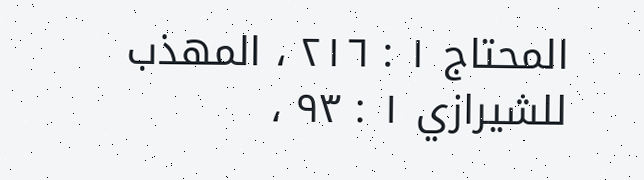المحتاج ١ : ٢١٦ ، المهذب للشيرازي ١ : ٩٣ ،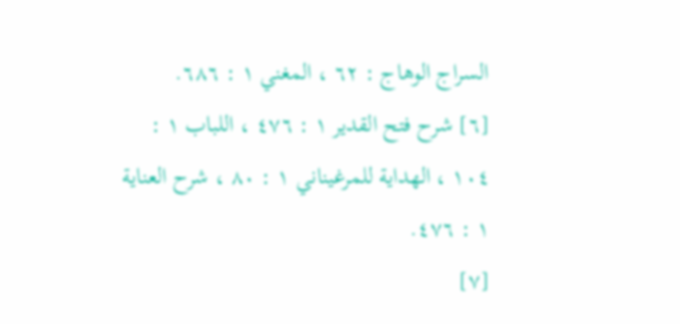السراج الوهاج : ٦٢ ، المغني ١ : ٦٨٦.
[٦] شرح فتح القدير ١ : ٤٧٦ ، اللباب ١ : ١٠٤ ، الهداية للمرغيناني ١ : ٨٠ ، شرح العناية ١ : ٤٧٦.
[٧]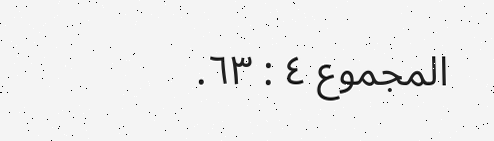المجموع ٤ : ٦٣.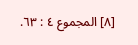[٨] المجموع ٤ : ٦٣.